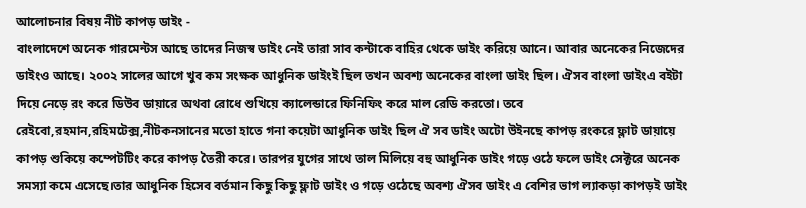আলোচনার বিষয় নীট কাপড় ডাইং -
বাংলাদেশে অনেক গারমেন্টস আছে তাদের নিজস্ব ডাইং নেই তারা সাব কন্টাকে বাহির থেকে ডাইং করিয়ে আনে। আবার অনেকের নিজেদের ডাইংও আছে। ২০০২ সালের আগে খুব কম সংক্ষক আধুনিক ডাইংই ছিল তখন অবশ্য অনেকের বাংলা ডাইং ছিল। ঐসব বাংলা ডাইংএ বইটা দিয়ে নেড়ে রং করে ডিউব ডায়ারে অথবা রোধে শুখিয়ে ক্যালেন্ডারে ফিনিফিং করে মাল রেডি করতো। তবে রেইবো,রহমান,রহিমটেক্স,নীটকনসানের মতো হাতে গনা কয়েটা আধুনিক ডাইং ছিল ঐ সব ডাইং অটো উইনছে কাপড় রংকরে ফ্লাট ডায়ায়ে কাপড় শুকিয়ে কম্পেটটিং করে কাপড় তৈরী করে। তারপর যুগের সাথে তাল মিলিয়ে বহু আধুনিক ডাইং গড়ে ওঠে ফলে ডাইং সেক্টরে অনেক সমস্যা কমে এসেছে।তার আধুনিক হিসেব বর্তমান কিছু কিছু ফ্লাট ডাইং ও গড়ে ওঠেছে অবশ্য ঐসব ডাইং এ বেশির ভাগ ল্যাকড়া কাপড়ই ডাইং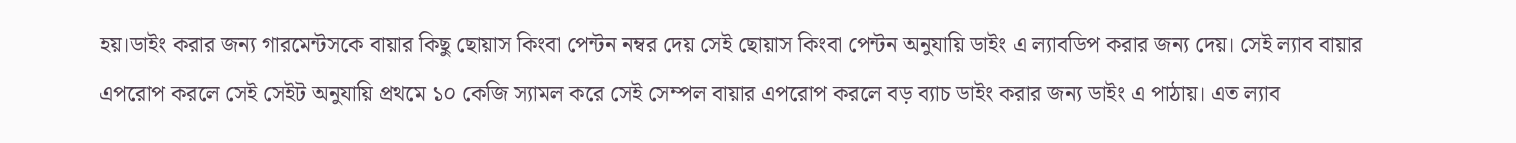হয়।ডাইং করার জন্য গারমেন্টসকে বায়ার কিছু ছোয়াস কিংবা পেন্টন নম্বর দেয় সেই ছোয়াস কিংবা পেন্টন অনুযায়ি ডাইং এ ল্যাবডিপ করার জন্য দেয়। সেই ল্যাব বায়ার এপরোপ করলে সেই সেইট অনুযায়ি প্রথমে ১০ কেজি স্যামল করে সেই সেম্পল বায়ার এপরোপ করলে বড় ব্যাচ ডাইং করার জন্য ডাইং এ পাঠায়। এত ল্যাব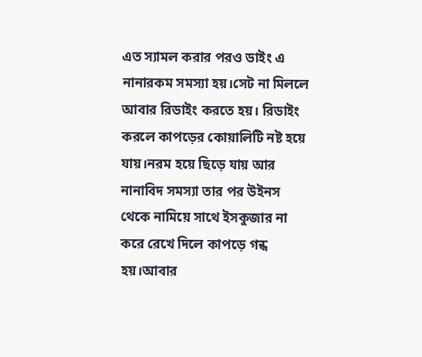এত স্যামল করার পরও ডাইং এ নানারকম সমস্যা হয়।সেট না মিললে আবার রিডাইং করতে হয়। রিডাইং করলে কাপড়ের কোয়ালিটি নষ্ট হয়ে যায়।নরম হয়ে ছিড়ে যায় আর নানাবিদ সমস্যা তার পর উইনস থেকে নামিয়ে সাথে ইসকুজার না করে রেখে দিলে কাপড়ে গন্ধ হয়।আবার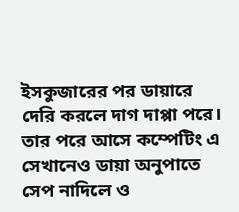ইসকুজারের পর ডায়ারে দেরি করলে দাগ দাপ্পা পরে। তার পরে আসে কম্পেটিং এ সেখানেও ডায়া অনুপাতে সেপ নাদিলে ও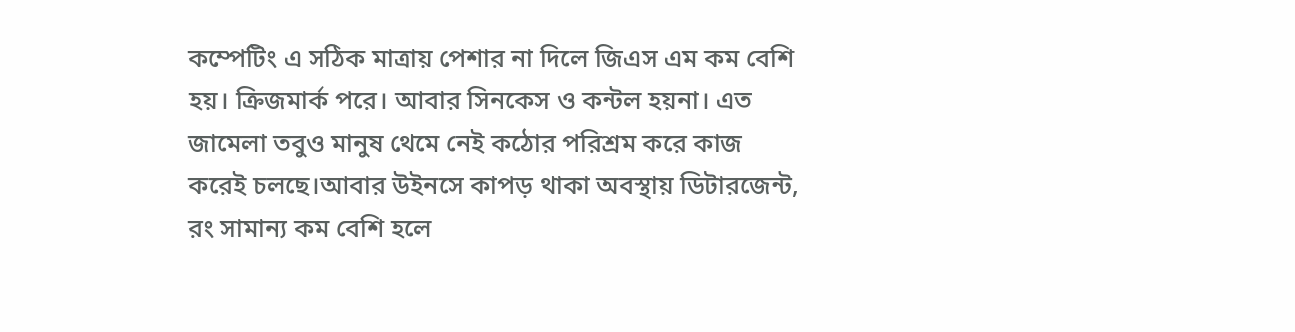কম্পেটিং এ সঠিক মাত্রায় পেশার না দিলে জিএস এম কম বেশি হয়। ক্রিজমার্ক পরে। আবার সিনকেস ও কন্টল হয়না। এত জামেলা তবুও মানুষ থেমে নেই কঠোর পরিশ্রম করে কাজ করেই চলছে।আবার উইনসে কাপড় থাকা অবস্থায় ডিটারজেন্ট, রং সামান্য কম বেশি হলে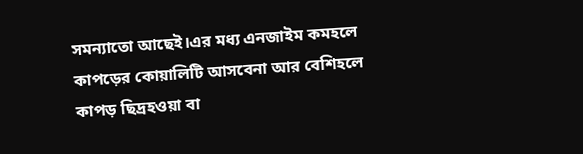সমন্যাতো আছেই।এর মধ্য এনজাইম কমহলে কাপড়ের কোয়ালিটি আসবেনা আর বেশিহলে কাপড় ছিদ্রহওয়া বা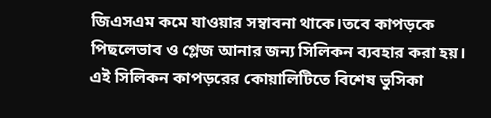জিএসএম কমে যাওয়ার সম্বাবনা থাকে।তবে কাপড়কে পিছলেভাব ও গ্লেজ আনার জন্য সিলিকন ব্যবহার করা হয়। এই সিলিকন কাপড়রের কোয়ালিটিতে বিশেষ ভুসিকা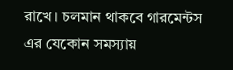রাখে। চলমান থাকবে গারমেন্টস এর যেকোন সমস্যায়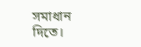সমাধান দিতে।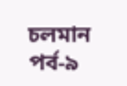চলমান পর্ব-৯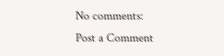No comments:
Post a Comment